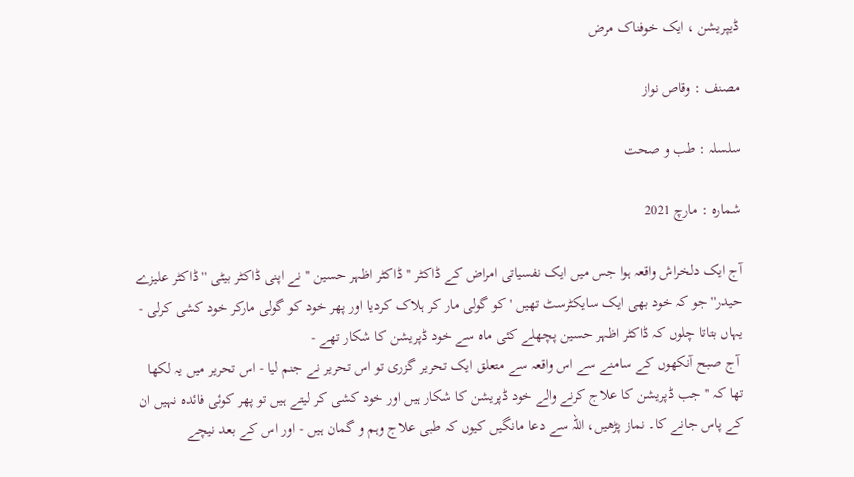ڈیپریشن ، ایک خوفناک مرض

مصنف : وقاص نواز

سلسلہ : طب و صحت

شمارہ : مارچ 2021

آج ایک دلخراش واقعہ ہوا جس میں ایک نفسیاتی امراض کے ڈاکٹر ''ڈاکٹر اظہر حسین '' نے اپنی ڈاکٹر بیٹی '' ڈاکٹر علیزے حیدر'' جو کہ خود بھی ایک سایکٹرسٹ تھیں ' کو گولی مار کر ہلاک کردیا اور پھر خود کو گولی مارکر خود کشی کرلی - یہاں بتاتا چلوں کہ ڈاکٹر اظہر حسین پچھلے کئی ماہ سے خود ڈپریشن کا شکار تھے -
 آج صبح آنکھوں کے سامنے سے اس واقعہ سے متعلق ایک تحریر گزری تو اس تحریر نے جنم لیا - اس تحریر میں یہ لکھا تھا کہ ''جب ڈپریشن کا علاج کرنے والے خود ڈپریشن کا شکار ہیں اور خود کشی کر لیتے ہیں تو پھر کوئی فائدہ نہیں ان کے پاس جانے کا۔ نماز پڑھیں، اللہ سے دعا مانگیں کیوں کہ طبی علاج وہم و گمان ہیں - اور اس کے بعد نیچے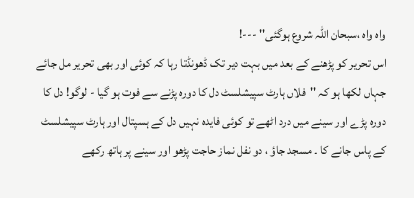واہ واہ ،سبحان اللہ شروع ہوگئی'' ---!
اس تحریر کو پڑھنے کے بعد میں بہت دیر تک ڈھونڈتا رہا کہ کوئی اور بھی تحریر مل جائے جہاں لکھا ہو کہ ''فلاں ہارٹ سپیشلسٹ دل کا دورہ پڑنے سے فوت ہو گیا - لوگو! دل کا دورہ پڑے اور سینے میں درد اٹھے تو کوئی فایدہ نہیں دل کے ہسپتال اور ہارٹ سپیشلسٹ کے پاس جانے کا ۔ مسجد جاؤ ، دو نفل نماز حاجت پڑھو اور سینے پر ہاتھ رکھے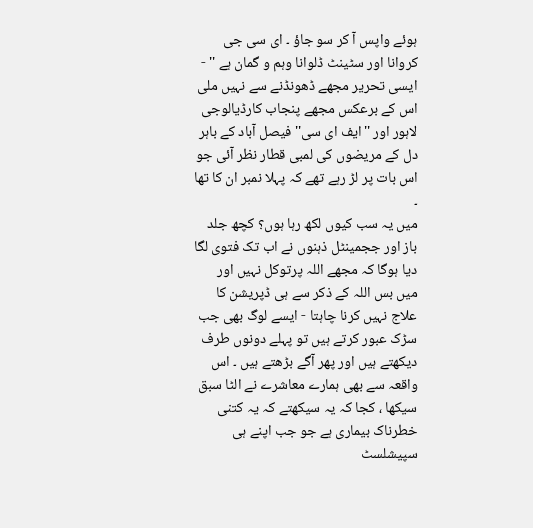ہوئے واپس آ کر سو جاؤ ۔ ای سی جی کروانا اور سٹینٹ ڈلوانا وہم و گمان ہے '' - ایسی تحریر مجھے ڈھونڈنے سے نہیں ملی اس کے برعکس مجھے پنجاب کارڈیالوجی لاہور اور ''ایف ای سی'' فیصل آباد کے باہر دل کے مریضوں کی لمبی قطار نظر آئی جو اس بات پر لڑ رہے تھے کہ پہلا نمبر ان کا تھا ۔
میں یہ سب کیوں لکھ رہا ہوں؟ کچھ جلد باز اور ججمینٹل ذہنوں نے اب تک فتوی لگا دیا ہوگا کہ مجھے اللہ پرتوکل نہیں اور میں بس اللہ کے ذکر سے ہی ڈپریشن کا علاج نہیں کرنا چاہتا - ایسے لوگ بھی جب سڑک عبور کرتے ہیں تو پہلے دونوں طرف دیکھتے ہیں اور پھر آگے بڑھتے ہیں ۔ اس واقعہ سے بھی ہمارے معاشرے نے الٹا سبق سیکھا ، کجا کہ یہ سیکھتے کہ یہ کتنی خطرناک بیماری ہے جو جب اپنے ہی سپیشلسٹ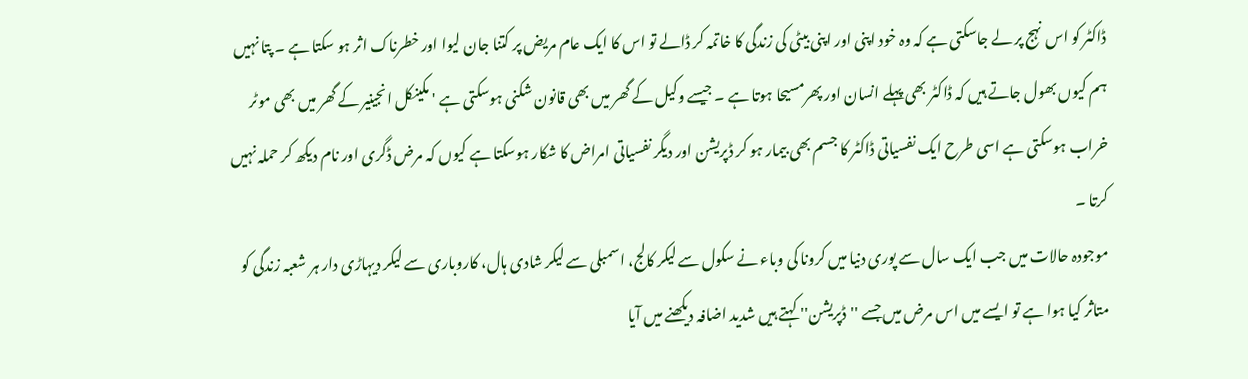ڈاکٹر کو اس نہج پر لے جاسکتی ہے کہ وہ خود اپنی اور اپنی بیٹی کی زندگی کا خاتمہ کر ڈالے تو اس کا ایک عام مریض پر کتنا جان لیوا اور خطرناک اثر ہو سکتا ہے ۔ پتا نہیں ہم کیوں بھول جاتے ہیں کہ ڈاکٹر بھی پہلے انسان اور پھرمسیحا ہوتا ہے ۔ جیسے وکیل کے گھر میں بھی قانون شکنی ہوسکتی ہے ' مکینکل انجینیر کے گھر میں بھی موٹر خراب ہوسکتی ہے اسی طرح ایک نفسیاتی ڈاکٹر کا جسم بھی بیمار ہو کر ڈپریشن اور دیگر نفسیاتی امراض کا شکار ہوسکتا ہے کیوں کہ مرض ڈگری اور نام دیکھ کر حملہ نہیں کرتا ۔
موجودہ حالات میں جب ایک سال سے پوری دنیا میں کرونا کی وباء نے سکول سے لیکر کالج، اسمبلی سے لیکر شادی ہال، کاروباری سے لیکر دیہاڑی دار ہر شعبہ زندگی کو متاثر کیا ہوا ہے تو ایسے میں اس مرض میں جسے ''ڈپریشن'' کہتے ہیں شدید اضافہ دیکھنے میں آیا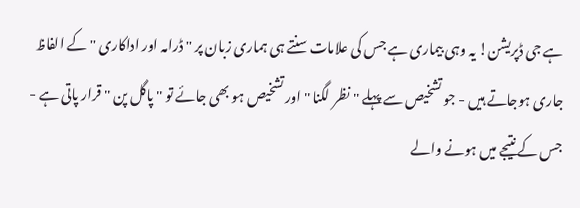ہے جی ڈپریشن! یہ وہی بیماری ہے جس کی علامات سنتے ہی ہماری زبان پر ''ڈرامہ اور اداکاری '' کے الفاظ جاری ہوجاتے ہیں - جو تشخیص سے پہلے '' نظر لگنا '' اور تشخیص ہو بھی جائے تو '' پاگل پن '' قرار پاتی ہے - جس کے نتیجے میں ہونے والے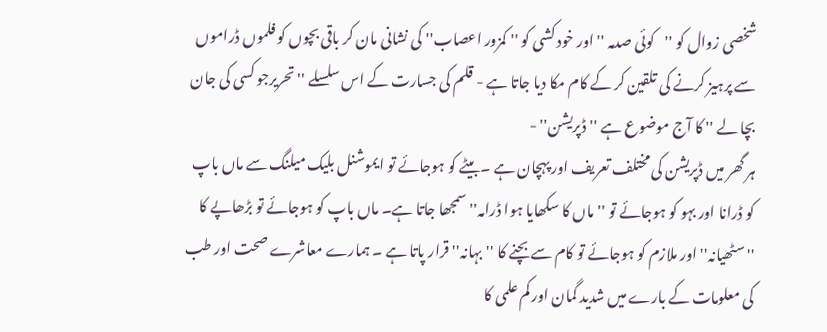شخصی زوال کو ''کوئی صدمہ '' اور خود کشی کو '' کمزور اعصاب'' کی نشانی مان کر باقی بچوں کو فلموں ڈراموں سے پرہیز کرنے کی تلقین کر کے کام مکا دیا جاتا ہے - قلم کی جسارت کے اس سلسلے ''تحریرجو کسی کی جان بچا لے '' کا آج موضوع ہے ''ڈپریشن'' -
ہر گھر میں ڈپریشن کی مختلف تعریف اور پہچان ہے ۔بیٹے کو ہوجائے تو ایموشنل بلیک میلنگ سے ماں باپ کو ڈرانا اور بہو کو ہوجائے تو ''ماں کا سکھایا ہوا ڈرامہ'' سمجھا جاتا ہے۔ ماں باپ کو ہوجائے تو بڑھاپے کا ''سٹھیانہ'' اور ملازم کو ہوجائے تو کام سے بچنے کا ''بہانہ'' قرار پاتا ہے ۔ ہمارے معاشرے صحت اور طب کی معلومات کے بارے میں شدید گمان اور کم علمی کا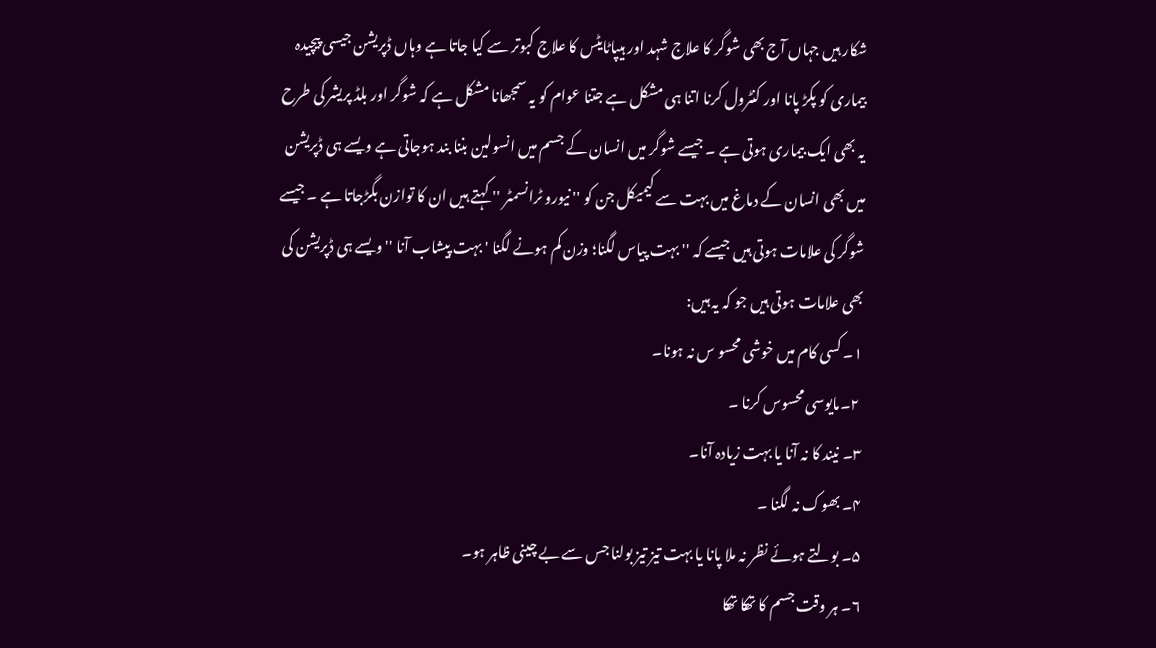شکار ہیں جہاں آج بھی شوگر کا علاج شہد اور ہیپاٹایٹس کا علاج کبوتر سے کیا جاتا ہے وہاں ڈپریشن جیسی پیچیدہ بیماری کو پکڑ پانا اور کنٹرول کرنا اتنا ہی مشکل ہے جتنا عوام کو یہ سمجھانا مشکل ہے کہ شوگر اور بلڈ پریشر کی طرح یہ بھی ایک بیماری ہوتی ہے ۔ جیسے شوگر میں انسان کے جسم میں انسولین بننا بند ہوجاتی ہے ویسے ہی ڈپریشن میں بھی انسان کے دماغ میں بہت سے کیمیکل جن کو '' نیورو ٹرانسمٹر '' کہتے ہیں ان کا توازن بگڑجاتا ہے ۔ جیسے شوگر کی علامات ہوتی ہیں جیسے کہ '' بہت پیاس لگنا؛ وزن کم ہونے لگنا ' بہت پیشاب آنا '' ویسے ہی ڈپریشن کی بھی علامات ہوتی ہیں جو کہ یہ ہیں:
۱۔ کسی کام میں خوشی محسو س نہ ہونا۔
 ۲۔مایوسی محسوس کرنا ۔
۳۔ نیند کا نہ آنا یا بہت زیادہ آنا۔
۴۔ بھوک نہ لگنا ۔
۵۔ بولتے ہوئے نظر نہ ملا پانا یا بہت تیز تیز بولنا جس سے بے چینی ظاہر ہو۔
۶۔ ہر وقت جسم کا تھکا تھکا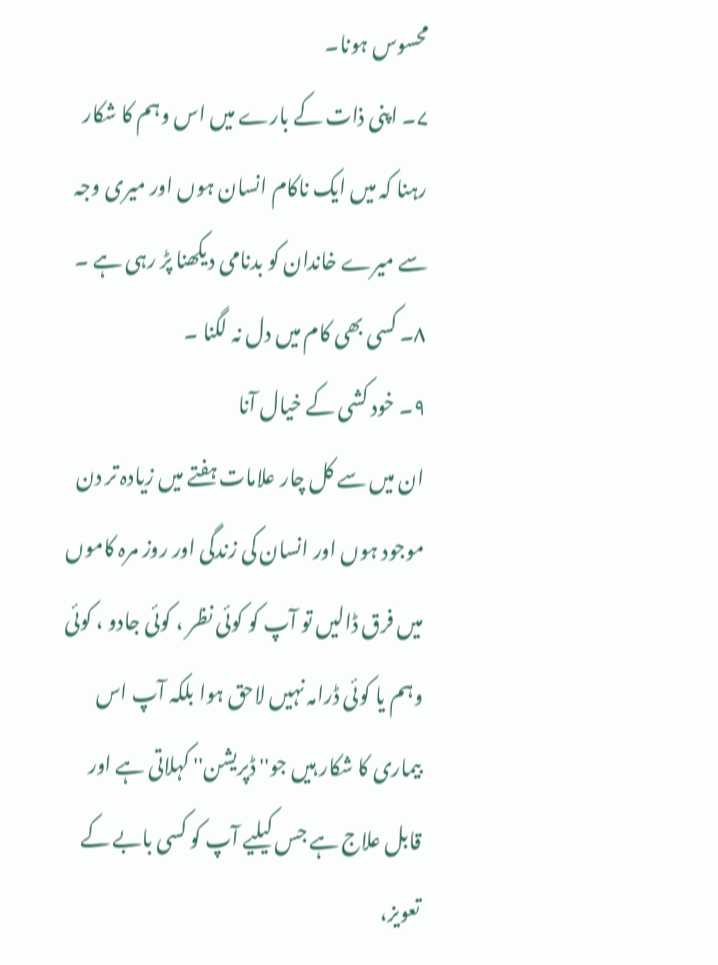محسوس ہونا۔
۷۔ اپنی ذات کے بارے میں اس وہم کا شکار رہنا کہ میں ایک ناکام انسان ہوں اور میری وجہ سے میرے خاندان کو بدنامی دیکھنا پڑ رہی ہے ۔
۸۔ کسی بھی کام میں دل نہ لگنا ۔
۹۔ خود کشی کے خیال آنا
ان میں سے کل چار علامات ہفتے میں زیادہ تر دن موجود ہوں اور انسان کی زندگی اور روز مرہ کاموں میں فرق ڈالیں تو آپ کو کوئی نظر ، کوئی جادو ، کوئی وہم یا کوئی ڈرامہ نہیں لاحق ہوا بلکہ آپ اس بیماری کا شکار ہیں جو'' ڈپریشن'' کہلاتی ہے اور قابل علاج ہے جس کیلیے آپ کو کسی بابے کے تعویز،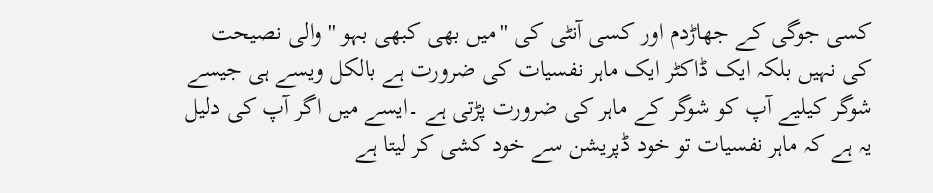کسی جوگی کے جھاڑدم اور کسی آنٹی کی ''میں بھی کبھی بہو '' والی نصیحت کی نہیں بلکہ ایک ڈاکٹر ایک ماہر نفسیات کی ضرورت ہے بالکل ویسے ہی جیسے شوگر کیلیے آپ کو شوگر کے ماہر کی ضرورت پڑتی ہے ۔ایسے میں اگر آپ کی دلیل یہ ہے کہ ماہر نفسیات تو خود ڈپریشن سے خود کشی کر لیتا ہے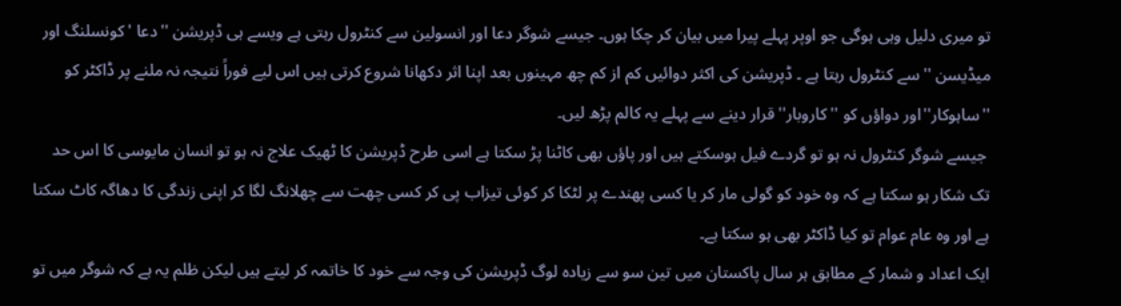تو میری دلیل وہی ہوگی جو اوپر پہلے پیرا میں بیان کر چکا ہوں۔ جیسے شوگر دعا اور انسولین سے کنٹرول رہتی ہے ویسے ہی ڈپریشن ''دعا ' کونسلنگ اور میڈیسن '' سے کنٹرول رہتا ہے ۔ ڈپریشن کی اکثر دوائیں کم از کم چھ مہینوں بعد اپنا اثر دکھانا شروع کرتی ہیں اس لیے فوراً نتیجہ نہ ملنے پر ڈاکٹر کو ''ساہوکار''اور دواؤں کو ''کاروبار'' قرار دینے سے پہلے یہ کالم پڑھ لیں۔
 جیسے شوگر کنٹرول نہ ہو تو گردے فیل ہوسکتے ہیں اور پاؤں بھی کاٹنا پڑ سکتا ہے اسی طرح ڈپریشن کا ٹھیک علاج نہ ہو تو انسان مایوسی کا اس حد تک شکار ہو سکتا ہے کہ وہ خود کو گولی مار کر یا کسی پھندے پر لٹکا کر کوئی تیزاب پی کر کسی چھت سے چھلانگ لگا کر اپنی زندگی کا دھاگہ کاٹ سکتا ہے اور وہ عام عوام تو کیا ڈاکٹر بھی ہو سکتا ہے۔
ایک اعداد و شمار کے مطابق ہر سال پاکستان میں تین سو سے زیادہ لوگ ڈپریشن کی وجہ سے خود کا خاتمہ کر لیتے ہیں لیکن ظلم یہ ہے کہ شوگر میں تو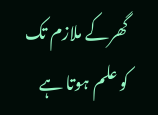گھرکے ملازم تک کو علم ہوتا ہے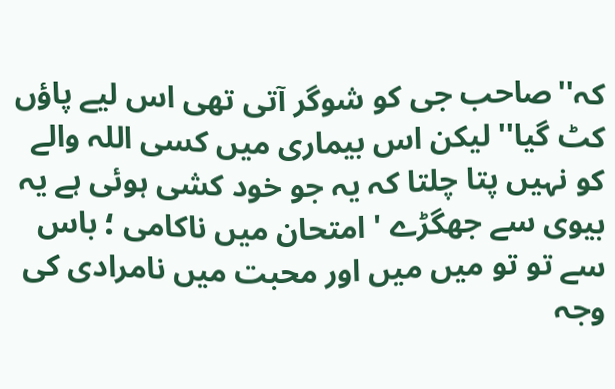کہ''صاحب جی کو شوگر آتی تھی اس لیے پاؤں کٹ گیا'' لیکن اس بیماری میں کسی اللہ والے کو نہیں پتا چلتا کہ یہ جو خود کشی ہوئی ہے یہ بیوی سے جھگڑے ' امتحان میں ناکامی ؛ باس سے تو تو میں میں اور محبت میں نامرادی کی وجہ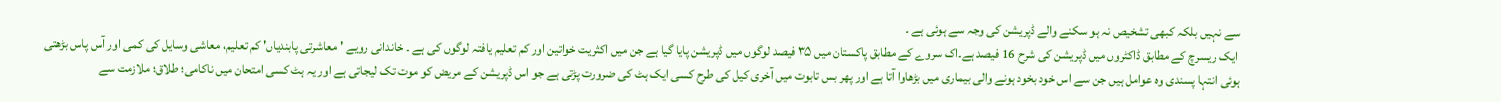سے نہیں بلکہ کبھی تشخیص نہ ہو سکنے والے ڈپریشن کی وجہ سے ہوئی ہے ۔
 ایک ریسرچ کے مطابق ڈاکٹروں میں ڈپریشن کی شرح 16 فیصد ہے۔اک سروے کے مطابق پاکستان میں ۳۵ فیصد لوگوں میں ڈپریشن پایا گیا ہے جن میں اکثریت خواتین اور کم تعلیم یافتہ لوگوں کی ہے ۔ خاندانی رویے ' معاشرتی پابندیاں' کم تعلیم، معاشی وسایل کی کمی اور آس پاس بڑھتی ہوئی انتہا پسندی وہ عوامل ہیں جن سے اس خود بخود ہونے والی بیماری میں بڑھاوا آتا ہے اور پھر بس تابوت میں آخری کیل کی طرح کسی ایک ہٹ کی ضرورت پڑتی ہے جو اس ڈپریشن کے مریض کو موت تک لیجاتی ہے اور یہ ہٹ کسی امتحان میں ناکامی؛ طلاق؛ ملازمت سے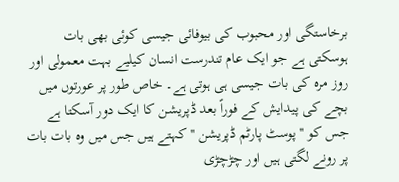برخاستگی اور محبوب کی بیوفائی جیسی کوئی بھی بات ہوسکتی ہے جو ایک عام تندرست انسان کیلیے بہت معمولی اور روز مرہ کی بات جیسی ہی ہوتی ہے۔ خاص طور پر عورتوں میں بچے کی پیدایش کے فوراً بعد ڈپریشن کا ایک دور آسکتا ہے جس کو ''پوسٹ پارٹم ڈپریشن '' کہتے ہیں جس میں وہ بات بات پر رونے لگتی ہیں اور چڑچڑی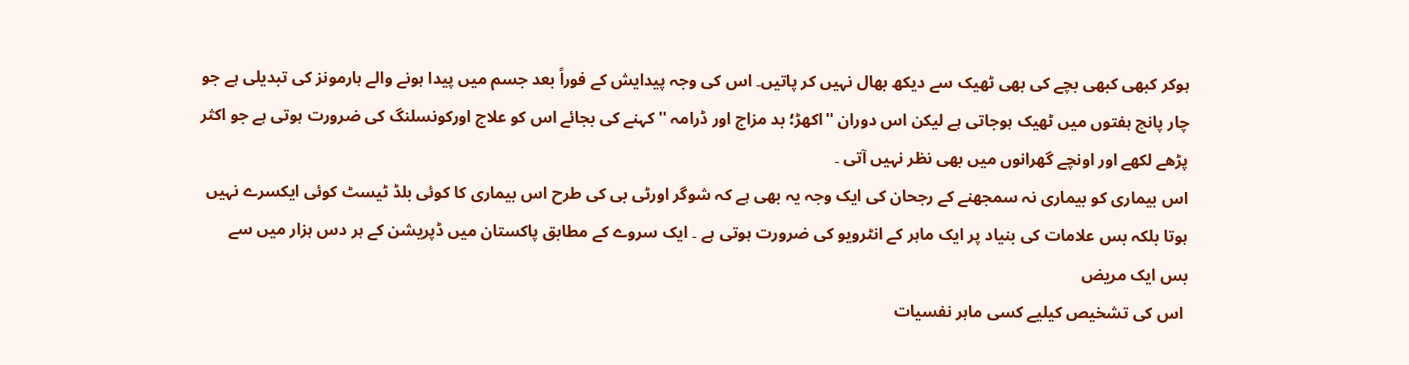ہوکر کبھی کبھی بچے کی بھی ٹھیک سے دیکھ بھال نہیں کر پاتیں۔ اس کی وجہ پیدایش کے فوراً بعد جسم میں پیدا ہونے والے ہارمونز کی تبدیلی ہے جو چار پانچ ہفتوں میں ٹھیک ہوجاتی ہے لیکن اس دوران ''اکھڑ؛ بد مزاج اور ڈرامہ '' کہنے کی بجائے اس کو علاج اورکونسلنگ کی ضرورت ہوتی ہے جو اکثر پڑھے لکھے اور اونچے گھرانوں میں بھی نظر نہیں آتی ۔
اس بیماری کو بیماری نہ سمجھنے کے رجحان کی ایک وجہ یہ بھی ہے کہ شوگر اورٹی بی کی طرح اس بیماری کا کوئی بلڈ ٹیسٹ کوئی ایکسرے نہیں ہوتا بلکہ بس علامات کی بنیاد پر ایک ماہر کے انٹرویو کی ضرورت ہوتی ہے ۔ ایک سروے کے مطابق پاکستان میں ڈپریشن کے ہر دس ہزار میں سے بس ایک مریض
 اس کی تشخیص کیلیے کسی ماہر نفسیات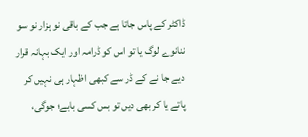ڈاکٹر کے پاس جاتا ہے جب کے باقی نو ہزار نو سو ننانوے لوگ یا تو اس کو ڈرامہ اور ایک بہانہ قرار دیے جا نے کے ڈر سے کبھی اظہار ہی نہیں کر پاتے یا کر بھی دیں تو بس کسی بابے؛ جوگی،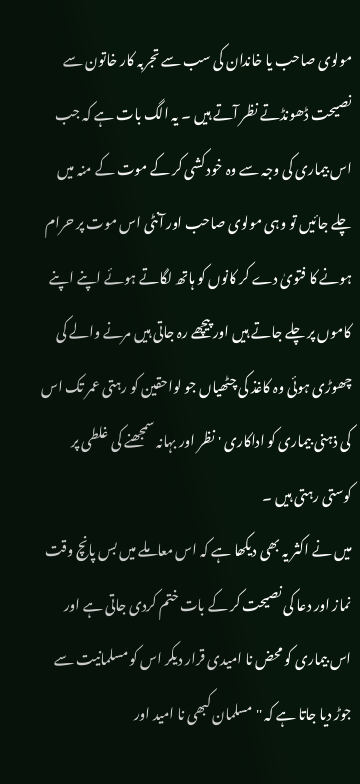مولوی صاحب یا خاندان کی سب سے تجربہ کار خاتون سے نصیحت ڈھونڈتے نظر آتے ہیں ۔ یہ الگ بات ہے کہ جب اس بیماری کی وجہ سے وہ خود کشی کر کے موت کے منہ میں چلے جائیں تو وہی مولوی صاحب اور آنٹی اس موت پر حرام ہونے کا فتویٰ دے کر کانوں کو ہاتھ لگاتے ہوئے اپنے اپنے کاموں پر چلے جاتے ہیں اور پیچھے رہ جاتی ہیں مرنے والے کی چھوڑی ہوئی وہ کاغذ کی چٹھیاں جو لواحقین کو رہتی عمر تک اس کی ذہنی بیماری کو اداکاری ' نظر اور بہانہ سمجھنے کی غلطی پر کوستی رہتی ہیں ۔
میں نے اکثر یہ بھی دیکھا ہے کہ اس معاملے میں بس پانچ وقت نماز اور دعا کی نصیحت کر کے بات ختم کردی جاتی ہے اور اس بیماری کو محض نا امیدی قرار دیکر اس کو مسلمانیت سے جوڑ دیا جاتا ہے کہ '' مسلمان کبھی نا امید اور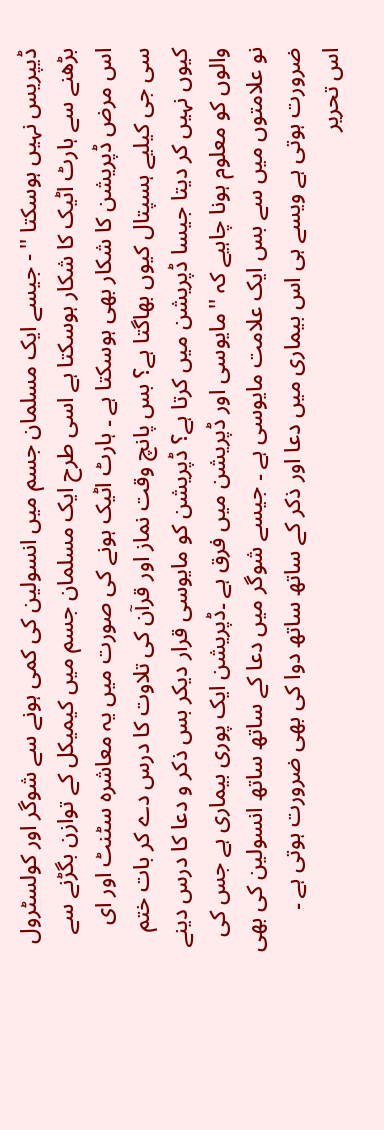ڈیپریس نہیں ہوسکتا '' - جیسے ایک مسلمان جسم میں انسولین کی کمی ہونے سے شوگر اور کولسٹرول بڑھنے سے ہارٹ اٹیک کا شکار ہوسکتا ہے اسی طرح ایک مسلمان جسم میں کیمیکل کے توازن بگڑنے سے اس مرض ڈپریشن کا شکار بھی ہوسکتا ہے ۔ ہارٹ اٹیک ہونے کی صورت میں یہ معاشرہ سٹنٹ اور ای سی جی کیلیے ہسپتال کیوں بھاگتا ہے؟ بس پانچ وقت نماز اور قرآن کی تلاوت کا درس دے کر بات ختم کیوں نہیں کر دیتا جیسا ڈپریشن میں کرتا ہے؟ ڈپریشن کو مایوسی قرار دیکر بس ذکر و دعا کا درس دینے والوں کو معلوم ہونا چاہیے کہ ''مایوسی اور ڈپریشن میں فرق ہے ۔ڈپریشن ایک پوری بیماری ہے جس کی نو علامتوں میں سے بس ایک علامت مایوسی ہے ۔ جیسے شوگر میں دعا کے ساتھ ساتھ انسولین کی بھی ضرورت ہوتی ہے ویسے ہی اس بیماری میں دعا اور ذکر کے ساتھ ساتھ دوا کی بھی ضرورت ہوتی ہے ۔
اس تحریر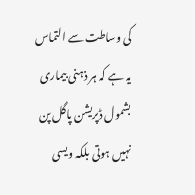کی وساطت سے التماس یہ ہے کہ ہر ذہنی بیماری بشمول ڈپریشن پاگل پن نہیں ہوتی بلکہ ویسی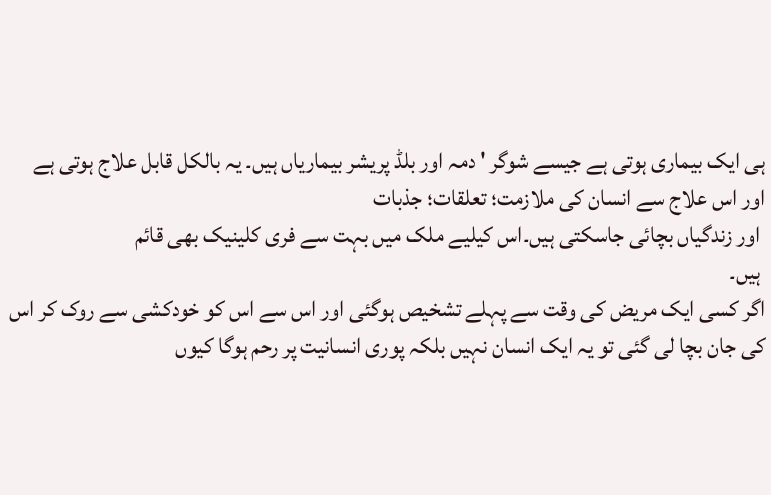ہی ایک بیماری ہوتی ہے جیسے شوگر ' دمہ اور بلڈ پریشر بیماریاں ہیں۔ یہ بالکل قابل علاج ہوتی ہے اور اس علاج سے انسان کی ملازمت؛ تعلقات؛ جذبات
 اور زندگیاں بچائی جاسکتی ہیں۔اس کیلیے ملک میں بہت سے فری کلینیک بھی قائم
 ہیں۔
اگر کسی ایک مریض کی وقت سے پہلے تشخیص ہوگئی اور اس سے اس کو خودکشی سے روک کر اس کی جان بچا لی گئی تو یہ ایک انسان نہیں بلکہ پوری انسانیت پر رحم ہوگا کیوں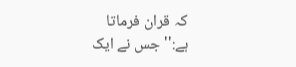کہ قران فرماتا ہے:''جس نے ایک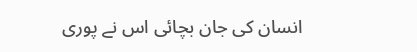انسان کی جان بچائی اس نے پوری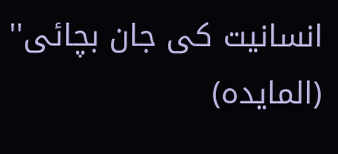انسانیت کی جان بچائی'' (المایدہ)